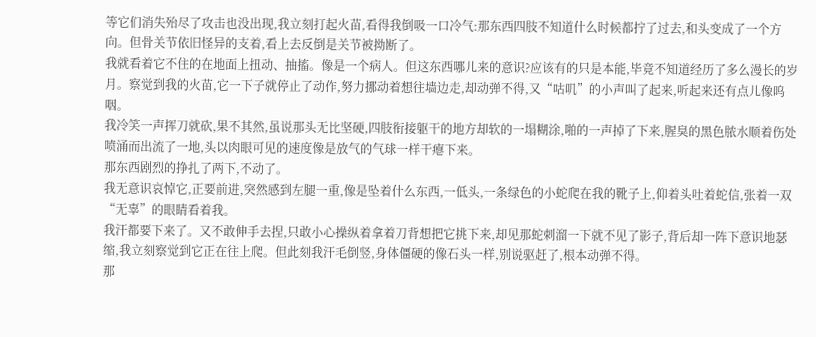等它们消失殆尽了攻击也没出现,我立刻打起火苗,看得我倒吸一口冷气:那东西四肢不知道什么时候都拧了过去,和头变成了一个方向。但骨关节依旧怪异的支着,看上去反倒是关节被拗断了。
我就看着它不住的在地面上扭动、抽搐。像是一个病人。但这东西哪儿来的意识?应该有的只是本能,毕竟不知道经历了多么漫长的岁月。察觉到我的火苗,它一下子就停止了动作,努力挪动着想往墙边走,却动弹不得,又“咕叽”的小声叫了起来,听起来还有点儿像呜咽。
我冷笑一声挥刀就砍,果不其然,虽说那头无比坚硬,四肢衔接躯干的地方却软的一塌糊涂,啪的一声掉了下来,腥臭的黑色脓水顺着伤处喷涌而出流了一地,头以肉眼可见的速度像是放气的气球一样干瘪下来。
那东西剧烈的挣扎了两下,不动了。
我无意识哀悼它,正要前进,突然感到左腿一重,像是坠着什么东西,一低头,一条绿色的小蛇爬在我的靴子上,仰着头吐着蛇信,张着一双“无辜”的眼睛看着我。
我汗都要下来了。又不敢伸手去捏,只敢小心操纵着拿着刀背想把它挑下来,却见那蛇刺溜一下就不见了影子,背后却一阵下意识地瑟缩,我立刻察觉到它正在往上爬。但此刻我汗毛倒竖,身体僵硬的像石头一样,别说驱赶了,根本动弹不得。
那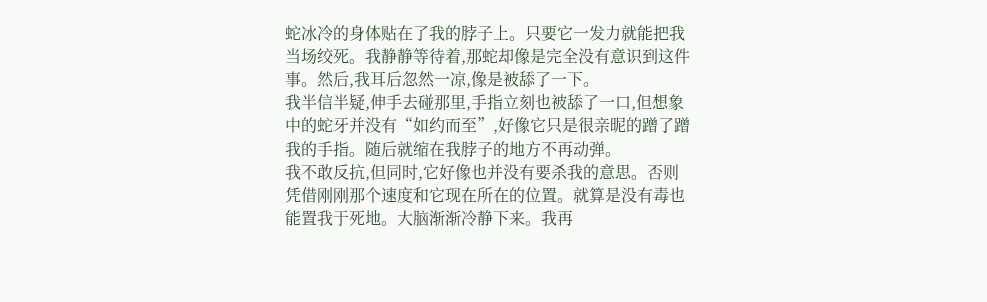蛇冰冷的身体贴在了我的脖子上。只要它一发力就能把我当场绞死。我静静等待着,那蛇却像是完全没有意识到这件事。然后,我耳后忽然一凉,像是被舔了一下。
我半信半疑,伸手去碰那里,手指立刻也被舔了一口,但想象中的蛇牙并没有“如约而至”,好像它只是很亲昵的蹭了蹭我的手指。随后就缩在我脖子的地方不再动弹。
我不敢反抗,但同时,它好像也并没有要杀我的意思。否则凭借刚刚那个速度和它现在所在的位置。就算是没有毒也能置我于死地。大脑渐渐冷静下来。我再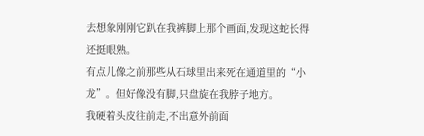去想象刚刚它趴在我裤脚上那个画面,发现这蛇长得还挺眼熟。
有点儿像之前那些从石球里出来死在通道里的“小龙”。但好像没有脚,只盘旋在我脖子地方。
我硬着头皮往前走,不出意外前面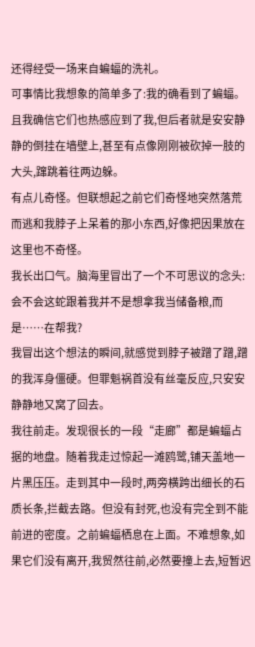还得经受一场来自蝙蝠的洗礼。
可事情比我想象的简单多了:我的确看到了蝙蝠。且我确信它们也热感应到了我,但后者就是安安静静的倒挂在墙壁上,甚至有点像刚刚被砍掉一肢的大头,蹿跳着往两边躲。
有点儿奇怪。但联想起之前它们奇怪地突然落荒而逃和我脖子上呆着的那小东西,好像把因果放在这里也不奇怪。
我长出口气。脑海里冒出了一个不可思议的念头:
会不会这蛇跟着我并不是想拿我当储备粮,而是……在帮我?
我冒出这个想法的瞬间,就感觉到脖子被蹭了蹭,蹭的我浑身僵硬。但罪魁祸首没有丝毫反应,只安安静静地又窝了回去。
我往前走。发现很长的一段“走廊”都是蝙蝠占据的地盘。随着我走过惊起一滩鸥鹭,铺天盖地一片黑压压。走到其中一段时,两旁横跨出细长的石质长条,拦截去路。但没有封死,也没有完全到不能前进的密度。之前蝙蝠栖息在上面。不难想象,如果它们没有离开,我贸然往前,必然要撞上去,短暂迟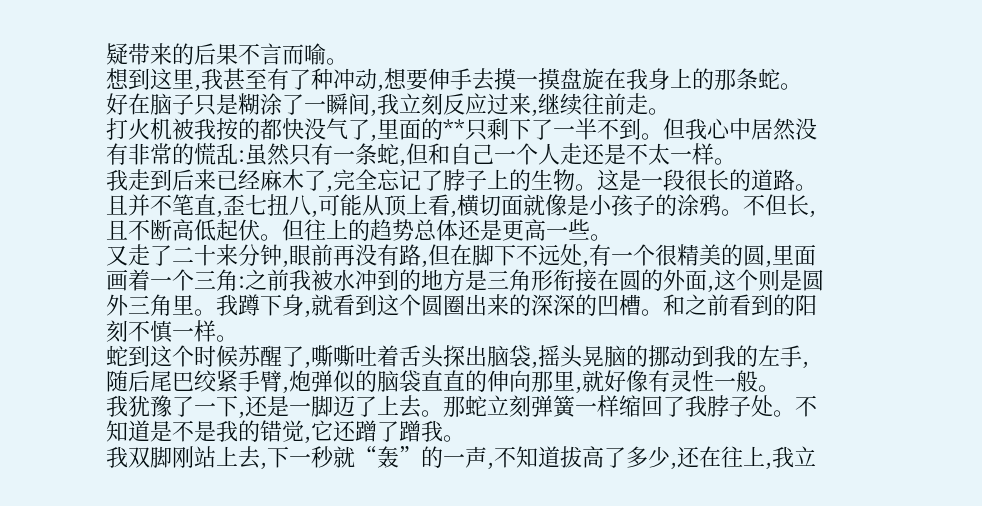疑带来的后果不言而喻。
想到这里,我甚至有了种冲动,想要伸手去摸一摸盘旋在我身上的那条蛇。
好在脑子只是糊涂了一瞬间,我立刻反应过来,继续往前走。
打火机被我按的都快没气了,里面的**只剩下了一半不到。但我心中居然没有非常的慌乱:虽然只有一条蛇,但和自己一个人走还是不太一样。
我走到后来已经麻木了,完全忘记了脖子上的生物。这是一段很长的道路。且并不笔直,歪七扭八,可能从顶上看,横切面就像是小孩子的涂鸦。不但长,且不断高低起伏。但往上的趋势总体还是更高一些。
又走了二十来分钟,眼前再没有路,但在脚下不远处,有一个很精美的圆,里面画着一个三角:之前我被水冲到的地方是三角形衔接在圆的外面,这个则是圆外三角里。我蹲下身,就看到这个圆圈出来的深深的凹槽。和之前看到的阳刻不慎一样。
蛇到这个时候苏醒了,嘶嘶吐着舌头探出脑袋,摇头晃脑的挪动到我的左手,随后尾巴绞紧手臂,炮弹似的脑袋直直的伸向那里,就好像有灵性一般。
我犹豫了一下,还是一脚迈了上去。那蛇立刻弹簧一样缩回了我脖子处。不知道是不是我的错觉,它还蹭了蹭我。
我双脚刚站上去,下一秒就“轰”的一声,不知道拔高了多少,还在往上,我立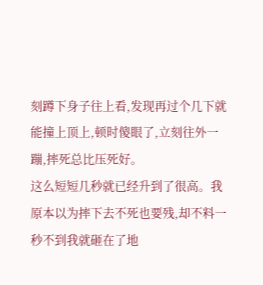刻蹲下身子往上看,发现再过个几下就能撞上顶上,顿时傻眼了,立刻往外一蹦,摔死总比压死好。
这么短短几秒就已经升到了很高。我原本以为摔下去不死也要残,却不料一秒不到我就砸在了地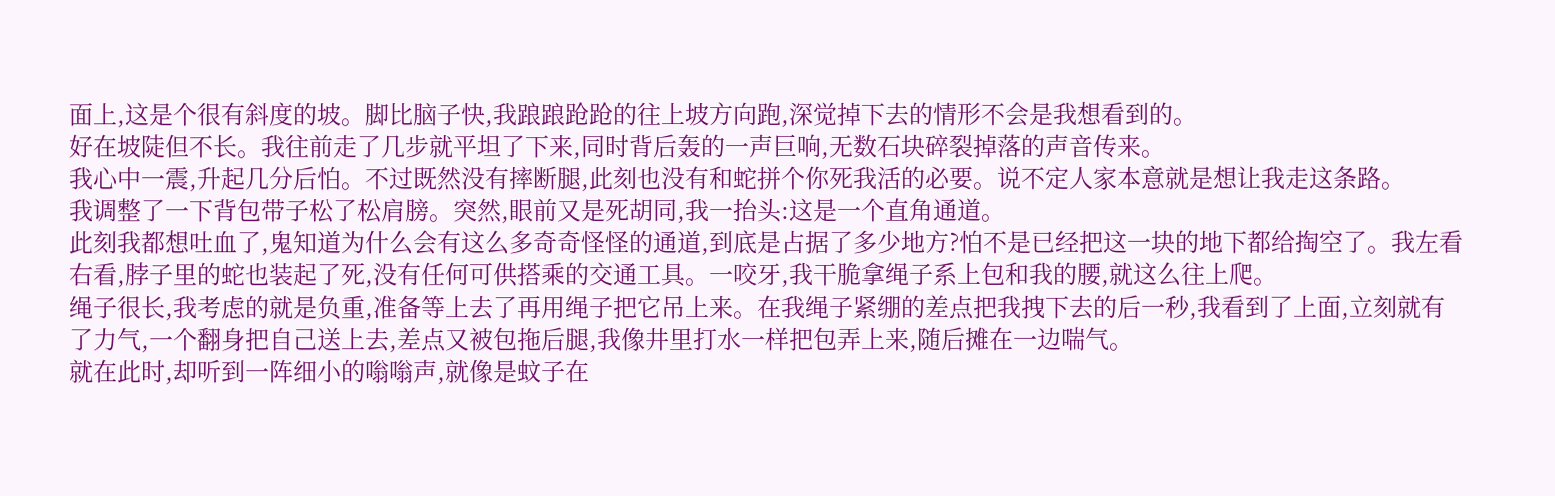面上,这是个很有斜度的坡。脚比脑子快,我踉踉跄跄的往上坡方向跑,深觉掉下去的情形不会是我想看到的。
好在坡陡但不长。我往前走了几步就平坦了下来,同时背后轰的一声巨响,无数石块碎裂掉落的声音传来。
我心中一震,升起几分后怕。不过既然没有摔断腿,此刻也没有和蛇拼个你死我活的必要。说不定人家本意就是想让我走这条路。
我调整了一下背包带子松了松肩膀。突然,眼前又是死胡同,我一抬头:这是一个直角通道。
此刻我都想吐血了,鬼知道为什么会有这么多奇奇怪怪的通道,到底是占据了多少地方?怕不是已经把这一块的地下都给掏空了。我左看右看,脖子里的蛇也装起了死,没有任何可供搭乘的交通工具。一咬牙,我干脆拿绳子系上包和我的腰,就这么往上爬。
绳子很长,我考虑的就是负重,准备等上去了再用绳子把它吊上来。在我绳子紧绷的差点把我拽下去的后一秒,我看到了上面,立刻就有了力气,一个翻身把自己送上去,差点又被包拖后腿,我像井里打水一样把包弄上来,随后摊在一边喘气。
就在此时,却听到一阵细小的嗡嗡声,就像是蚊子在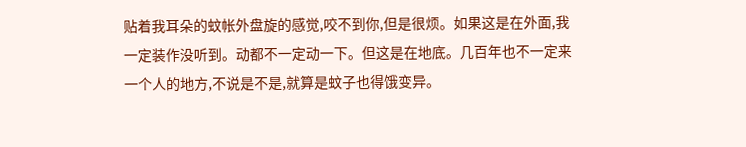贴着我耳朵的蚊帐外盘旋的感觉,咬不到你,但是很烦。如果这是在外面,我一定装作没听到。动都不一定动一下。但这是在地底。几百年也不一定来一个人的地方,不说是不是,就算是蚊子也得饿变异。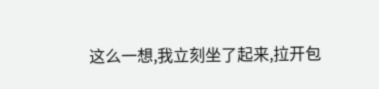这么一想,我立刻坐了起来,拉开包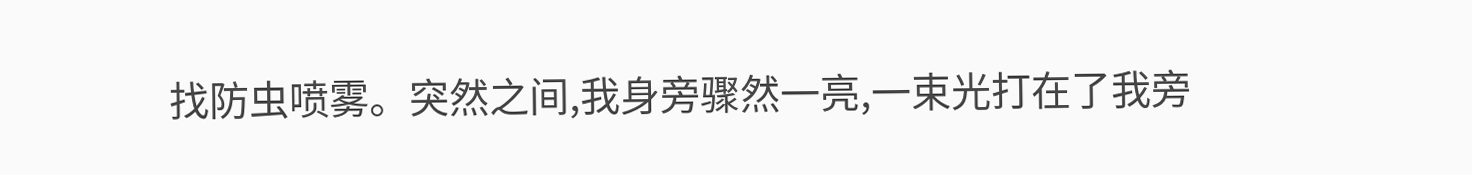找防虫喷雾。突然之间,我身旁骤然一亮,一束光打在了我旁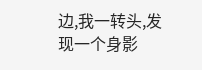边,我一转头,发现一个身影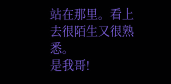站在那里。看上去很陌生又很熟悉。
是我哥!